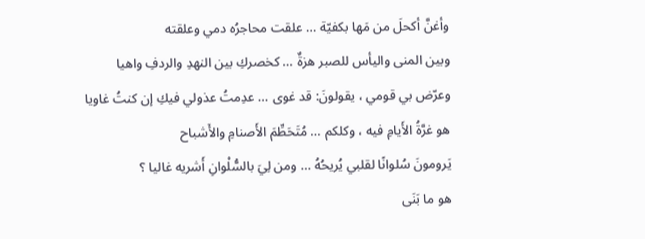وأغنَّ أكحلَ من مَها بكفيّة … علقت محاجرُه دمي وعلقته
وبين المنى واليأس للصبر هزةٌ … كخصركِ بين النهدِ والردفِ واهيا
وعرّض بي قومي ، يقولونَ: قد غوى … عدِمتُ عذولي فيكِ إن كنتُ غاويا
هو غرَّةُ الأَيامِ فيه ، وكلكم … مُتَحَطِّمَ الأَصنامِ والأَشباح
يَرومونَ سُلوانًا لقلبي يُريحُهُ … ومن لِيَ بالسُّلْوانِ أَشريه غاليا ؟
هو ما بَنَى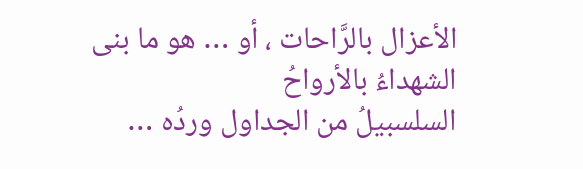الأعزال بالرَّاحات ، أو … هو ما بنى الشهداءُ بالأرواحُ
السلسبيلُ من الجداول وردُه …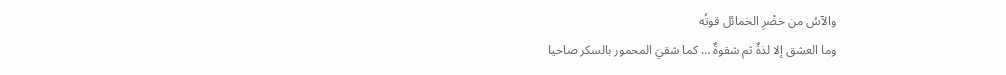والآسُ من خضْرِ الخمائل قوتُه
وما العشق إلا لذةٌ ثم شقوةٌ … كما شقيَ المحمور بالسكر صاحيا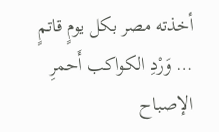أخذته مصر بكل يومٍ قاتمٍ … وَرْدِ الكواكب أَحمرِ الإصباح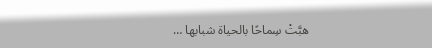هبَّتْ سِماحًا بالحياة شبابها …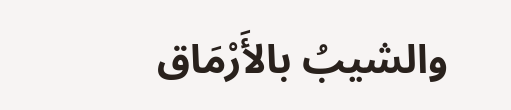والشيبُ بالأَرْمَاق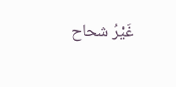غَيْرُ شحاح